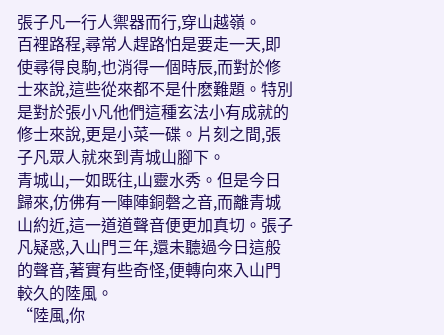張子凡一行人禦器而行,穿山越嶺。
百裡路程,尋常人趕路怕是要走一天,即使尋得良駒,也消得一個時辰,而對於修士來說,這些從來都不是什麽難題。特別是對於張小凡他們這種玄法小有成就的修士來說,更是小菜一碟。片刻之間,張子凡眾人就來到青城山腳下。
青城山,一如既往,山靈水秀。但是今日歸來,仿佛有一陣陣銅磬之音,而離青城山約近,這一道道聲音便更加真切。張子凡疑惑,入山門三年,還未聽過今日這般的聲音,著實有些奇怪,便轉向來入山門較久的陸風。
“陸風,你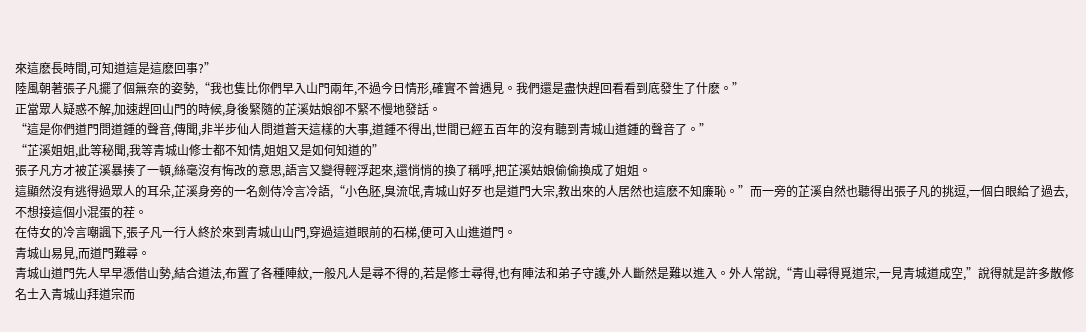來這麽長時間,可知道這是這麽回事?”
陸風朝著張子凡擺了個無奈的姿勢,“我也隻比你們早入山門兩年,不過今日情形,確實不曾遇見。我們還是盡快趕回看看到底發生了什麽。”
正當眾人疑惑不解,加速趕回山門的時候,身後緊隨的芷溪姑娘卻不緊不慢地發話。
“這是你們道門問道鍾的聲音,傳聞,非半步仙人問道蒼天這樣的大事,道鍾不得出,世間已經五百年的沒有聽到青城山道鍾的聲音了。”
“芷溪姐姐,此等秘聞,我等青城山修士都不知情,姐姐又是如何知道的”
張子凡方才被芷溪暴揍了一頓,絲毫沒有悔改的意思,語言又變得輕浮起來,還悄悄的換了稱呼,把芷溪姑娘偷偷換成了姐姐。
這顯然沒有逃得過眾人的耳朵,芷溪身旁的一名劍侍冷言冷語,“小色胚,臭流氓,青城山好歹也是道門大宗,教出來的人居然也這麽不知廉恥。”而一旁的芷溪自然也聽得出張子凡的挑逗,一個白眼給了過去,不想接這個小混蛋的茬。
在侍女的冷言嘲諷下,張子凡一行人終於來到青城山山門,穿過這道眼前的石梯,便可入山進道門。
青城山易見,而道門難尋。
青城山道門先人早早憑借山勢,結合道法,布置了各種陣紋,一般凡人是尋不得的,若是修士尋得,也有陣法和弟子守護,外人斷然是難以進入。外人常說,“青山尋得覓道宗,一見青城道成空,”說得就是許多散修名士入青城山拜道宗而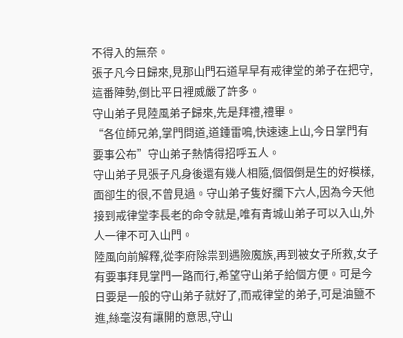不得入的無奈。
張子凡今日歸來,見那山門石道早早有戒律堂的弟子在把守,這番陣勢,倒比平日裡威嚴了許多。
守山弟子見陸風弟子歸來,先是拜禮,禮畢。
“各位師兄弟,掌門問道,道鍾雷鳴,快速速上山,今日掌門有要事公布”守山弟子熱情得招呼五人。
守山弟子見張子凡身後還有幾人相隨,個個倒是生的好模樣,面卻生的很,不曾見過。守山弟子隻好攔下六人,因為今天他接到戒律堂李長老的命令就是,唯有青城山弟子可以入山,外人一律不可入山門。
陸風向前解釋,從李府除祟到遇險魔族,再到被女子所救,女子有要事拜見掌門一路而行,希望守山弟子給個方便。可是今日要是一般的守山弟子就好了,而戒律堂的弟子,可是油鹽不進,絲毫沒有讓開的意思,守山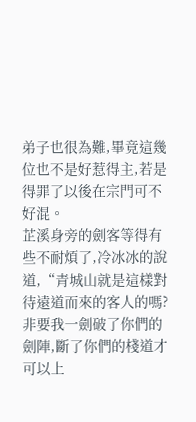弟子也很為難,畢竟這幾位也不是好惹得主,若是得罪了以後在宗門可不好混。
芷溪身旁的劍客等得有些不耐煩了,冷冰冰的說道,“青城山就是這樣對待遠道而來的客人的嗎?非要我一劍破了你們的劍陣,斷了你們的棧道才可以上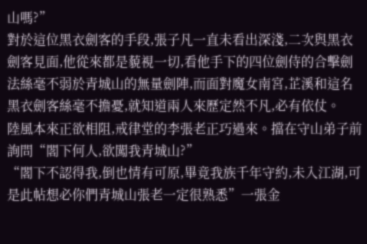山嗎?”
對於這位黑衣劍客的手段,張子凡一直未看出深淺,二次與黑衣劍客見面,他從來都是藐視一切,看他手下的四位劍侍的合擊劍法絲毫不弱於青城山的無量劍陣,而面對魔女南宮,芷溪和這名黑衣劍客絲毫不擔憂,就知道兩人來歷定然不凡,必有依仗。
陸風本來正欲相阻,戒律堂的李張老正巧過來。擋在守山弟子前詢問“閣下何人,欲闖我青城山?”
“閣下不認得我,倒也情有可原,畢竟我族千年守約,未入江湖,可是此帖想必你們青城山張老一定很熟悉”一張金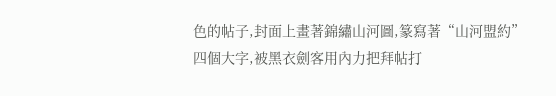色的帖子,封面上畫著錦繡山河圖,篆寫著“山河盟約”四個大字,被黑衣劍客用內力把拜帖打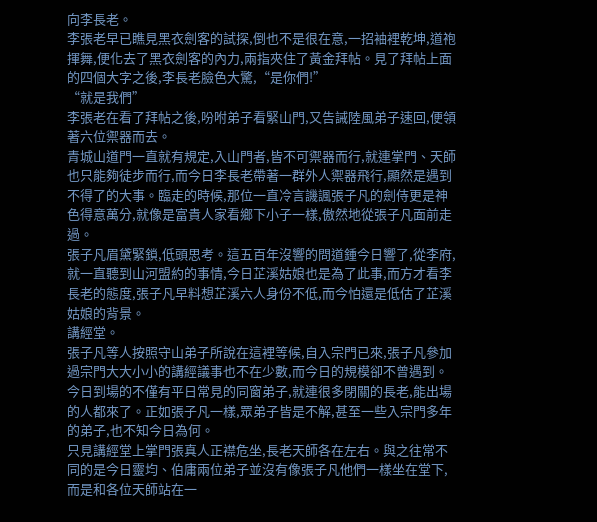向李長老。
李張老早已瞧見黑衣劍客的試探,倒也不是很在意,一招袖裡乾坤,道袍揮舞,便化去了黑衣劍客的內力,兩指夾住了黃金拜帖。見了拜帖上面的四個大字之後,李長老臉色大驚,“是你們!”
“就是我們”
李張老在看了拜帖之後,吩咐弟子看緊山門,又告誡陸風弟子速回,便領著六位禦器而去。
青城山道門一直就有規定,入山門者,皆不可禦器而行,就連掌門、天師也只能夠徒步而行,而今日李長老帶著一群外人禦器飛行,顯然是遇到不得了的大事。臨走的時候,那位一直冷言譏諷張子凡的劍侍更是神色得意萬分,就像是富貴人家看鄉下小子一樣,傲然地從張子凡面前走過。
張子凡眉黛緊鎖,低頭思考。這五百年沒響的問道鍾今日響了,從李府,就一直聽到山河盟約的事情,今日芷溪姑娘也是為了此事,而方才看李長老的態度,張子凡早料想芷溪六人身份不低,而今怕還是低估了芷溪姑娘的背景。
講經堂。
張子凡等人按照守山弟子所說在這裡等候,自入宗門已來,張子凡參加過宗門大大小小的講經議事也不在少數,而今日的規模卻不曾遇到。今日到場的不僅有平日常見的同窗弟子,就連很多閉關的長老,能出場的人都來了。正如張子凡一樣,眾弟子皆是不解,甚至一些入宗門多年的弟子,也不知今日為何。
只見講經堂上掌門張真人正襟危坐,長老天師各在左右。與之往常不同的是今日靈均、伯庸兩位弟子並沒有像張子凡他們一樣坐在堂下,而是和各位天師站在一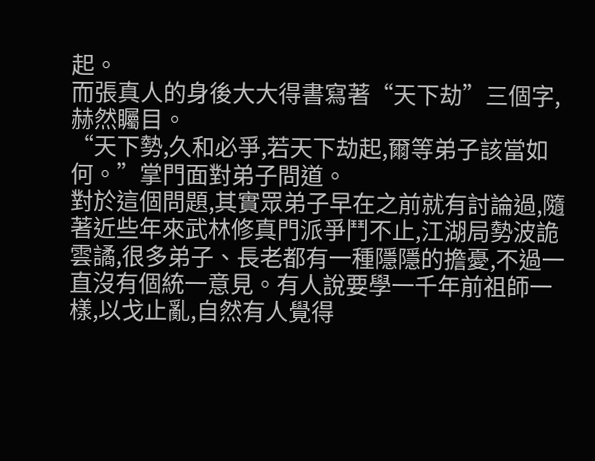起。
而張真人的身後大大得書寫著“天下劫”三個字,赫然矚目。
“天下勢,久和必爭,若天下劫起,爾等弟子該當如何。”掌門面對弟子問道。
對於這個問題,其實眾弟子早在之前就有討論過,隨著近些年來武林修真門派爭鬥不止,江湖局勢波詭雲譎,很多弟子、長老都有一種隱隱的擔憂,不過一直沒有個統一意見。有人說要學一千年前祖師一樣,以戈止亂,自然有人覺得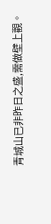青城山已非昨日之盛,需做壁上觀。